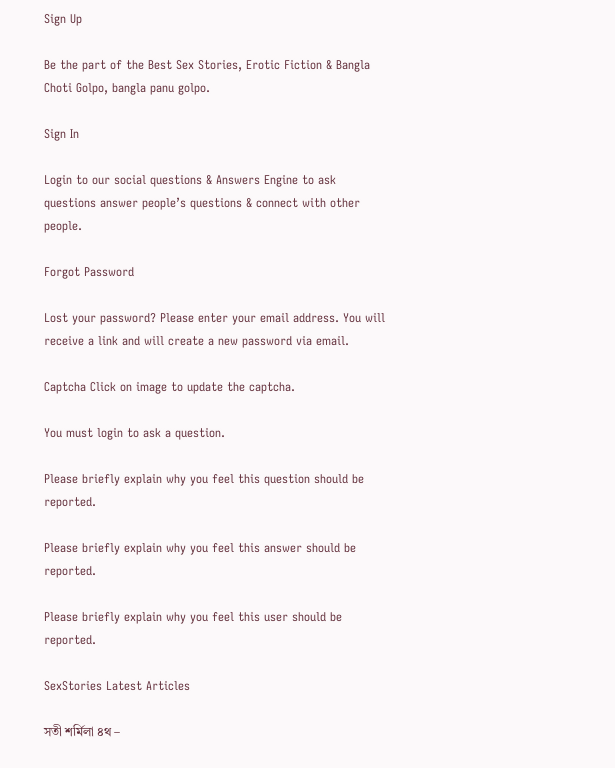Sign Up

Be the part of the Best Sex Stories, Erotic Fiction & Bangla Choti Golpo, bangla panu golpo.

Sign In

Login to our social questions & Answers Engine to ask questions answer people’s questions & connect with other people.

Forgot Password

Lost your password? Please enter your email address. You will receive a link and will create a new password via email.

Captcha Click on image to update the captcha.

You must login to ask a question.

Please briefly explain why you feel this question should be reported.

Please briefly explain why you feel this answer should be reported.

Please briefly explain why you feel this user should be reported.

SexStories Latest Articles

সতী শর্মিলা ৪থ –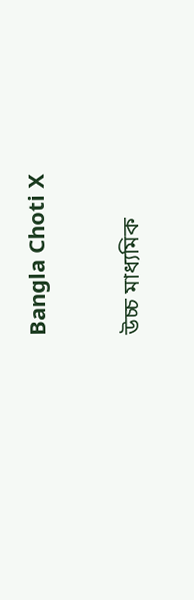Bangla Choti X

উচ্চ মাধ্যমিক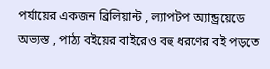পর্যায়ের একজন ব্রিলিয়ান্ট , ল্যাপটপ অ্যান্ড্রয়েডে অভ্যস্ত , পাঠ্য বইয়ের বাইরেও বহু ধরণের বই পড়তে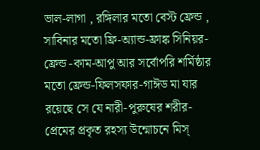ভাল-লাগা , রঙ্গিলার মতো বেস্ট ফ্রেন্ড , সাবিনার মতো ফ্রি-অ্যান্ড-ফ্রাঙ্ক সিনিয়র-ফ্রেন্ড -কাম-আপু আর সর্বোপরি শর্মিষ্ঠার মতো ফ্রেন্ড-ফিলসফার-গাঈড মা যার রয়েছে সে যে নারী-পুরুষের শরীর-প্রেমের প্রকৃত রহস্য উন্মোচনে মিস্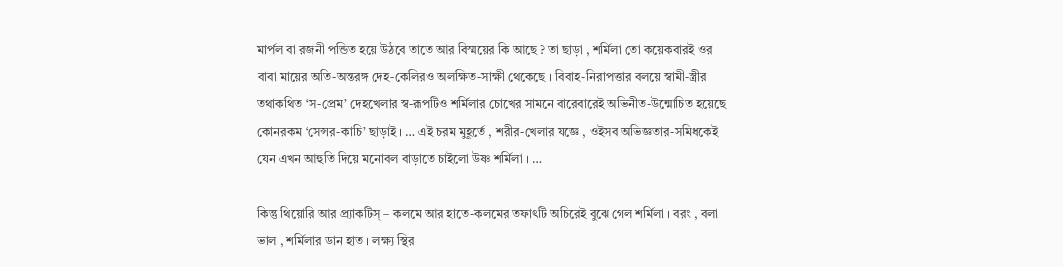মার্পল বা রজনী পন্ডিত হয়ে উঠবে তাতে আর বিস্ময়ের কি আছে ? তা ছাড়া , শর্মিলা তো কয়েকবারই ওর বাবা মায়ের অতি-অন্তরঙ্গ দেহ-কেলিরও অলক্ষিত-সাক্ষী থেকেছে । বিবাহ-নিরাপত্তার বলয়ে স্বামী-স্ত্রীর তথাকথিত ‘স-প্রেম’ দেহখেলার স্ব-রূপটিও শর্মিলার চোখের সামনে বারেবারেই অভিনীত-উন্মোচিত হয়েছে কোনরকম ‘সেন্সর-কাচি’ ছাড়াই । … এই চরম মুহূর্তে , শরীর-খেলার যজ্ঞে , ওইসব অভিজ্ঞতার-সমিধকেই যেন এখন আহুতি দিয়ে মনোবল বাড়াতে চাইলো উষ্ণ শর্মিলা । …

কিন্তু থিয়োরি আর প্র্যাকটিস্ – কলমে আর হাতে-কলমের তফাৎটি অচিরেই বুঝে গেল শর্মিলা । বরং , বলা ভাল , শর্মিলার ডান হাত । লক্ষ্য স্থির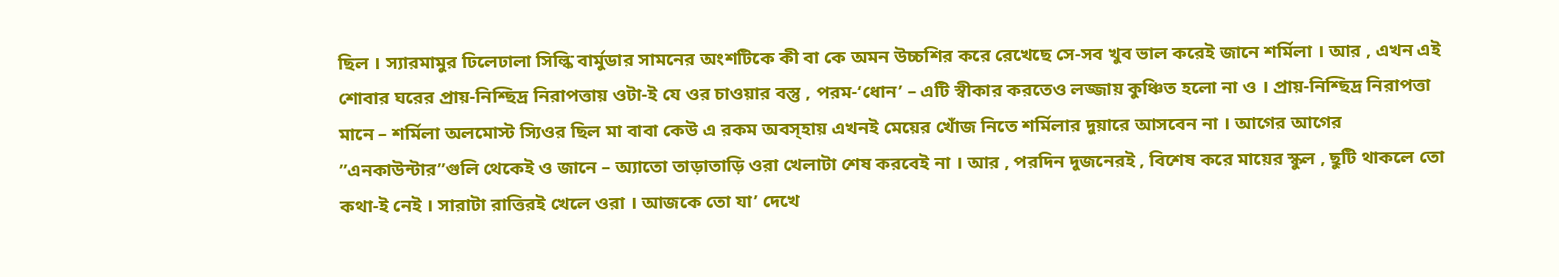ছিল । স্যারমামুর ঢিলেঢালা সিল্কি বার্মুডার সামনের অংশটিকে কী বা কে অমন উচ্চশির করে রেখেছে সে-সব খুব ভাল করেই জানে শর্মিলা । আর , এখন এই শোবার ঘরের প্রায়-নিশ্ছিদ্র নিরাপত্তায় ওটা-ই যে ওর চাওয়ার বস্তু , পরম-‘ধোন’ – এটি স্বীকার করতেও লজ্জায় কুঞ্চিত হলো না ও । প্রায়-নিশ্ছিদ্র নিরাপত্তা মানে – শর্মিলা অলমোস্ট স্যিওর ছিল মা বাবা কেউ এ রকম অবস্হায় এখনই মেয়ের খোঁজ নিতে শর্মিলার দুয়ারে আসবেন না । আগের আগের ”এনকাউন্টার”গুলি থেকেই ও জানে – অ্যাতো তাড়াতাড়ি ওরা খেলাটা শেষ করবেই না । আর , পরদিন দুজনেরই , বিশেষ করে মায়ের স্কুল , ছুটি থাকলে তো কথা-ই নেই । সারাটা রাত্তিরই খেলে ওরা । আজকে তো যা’ দেখে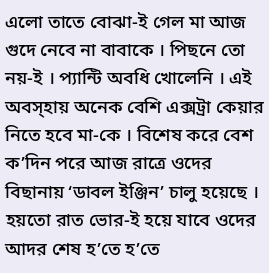এলো তাতে বোঝা-ই গেল মা আজ গুদে নেবে না বাবাকে । পিছনে তো নয়-ই । প্যান্টি অবধি খোলেনি । এই অবস্হায় অনেক বেশি এক্সট্রা কেয়ার নিতে হবে মা-কে । বিশেষ করে বেশ ক’দিন পরে আজ রাত্রে ওদের বিছানায় ‘ডাবল ইঞ্জিন’ চালু হয়েছে । হয়তো রাত ভোর-ই হয়ে যাবে ওদের আদর শেষ হ’তে হ’তে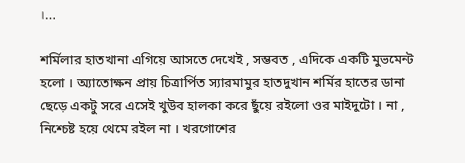।…

শর্মিলার হাতখানা এগিয়ে আসতে দেখেই , সম্ভবত , এদিকে একটি মুভমেন্ট হলো । অ্যাতোক্ষন প্রায় চিত্রার্পিত স্যারমামুর হাতদুখান শর্মির হাতের ডানা ছেড়ে একটু সরে এসেই খুউব হালকা করে ছুঁয়ে রইলো ওর মাইদুটো । না , নিশ্চেষ্ট হয়ে থেমে রইল না । খরগোশের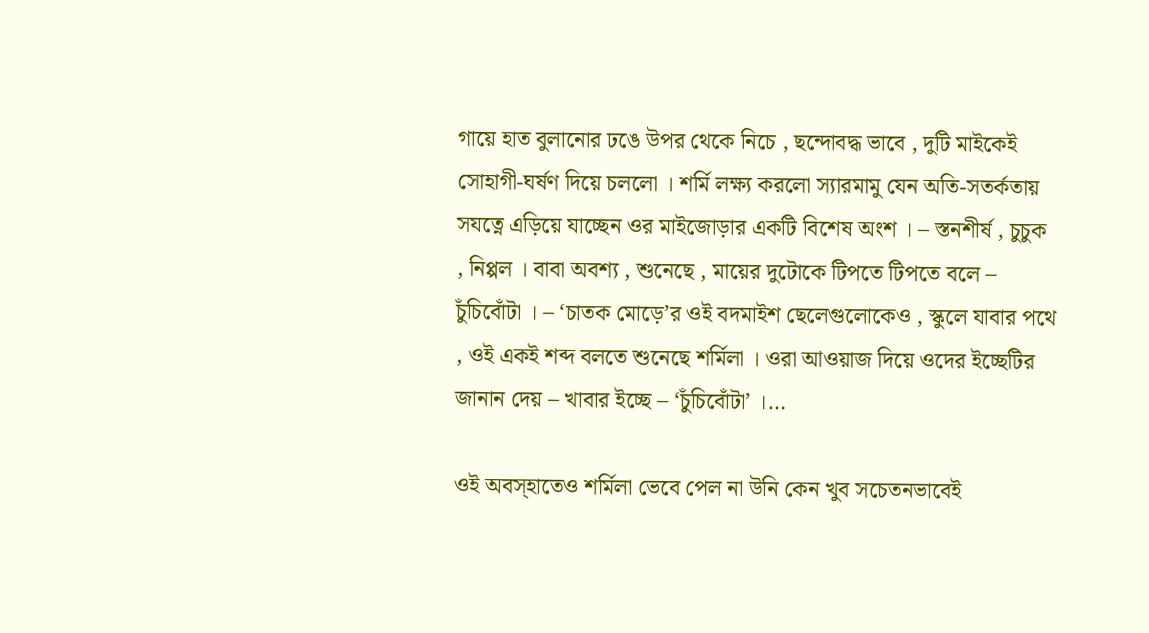গায়ে হাত বুলানোর ঢঙে উপর থেকে নিচে , ছন্দোবদ্ধ ভাবে , দুটি মাইকেই সোহাগী-ঘর্ষণ দিয়ে চললো । শর্মি লক্ষ্য করলো স্যারমামু যেন অতি-সতর্কতায় সযত্নে এড়িয়ে যাচ্ছেন ওর মাইজোড়ার একটি বিশেষ অংশ । – স্তনশীর্ষ , চুচুক , নিপ্পল । বাবা অবশ্য , শুনেছে , মায়ের দুটোকে টিপতে টিপতে বলে – চুঁচিবোঁটা । – ‘চাতক মোড়ে’র ওই বদমাইশ ছেলেগুলোকেও , স্কুলে যাবার পথে , ওই একই শব্দ বলতে শুনেছে শর্মিলা । ওরা আওয়াজ দিয়ে ওদের ইচ্ছেটির জানান দেয় – খাবার ইচ্ছে – ‘চুঁচিবোঁটা’ ।…

ওই অবস্হাতেও শর্মিলা ভেবে পেল না উনি কেন খুব সচেতনভাবেই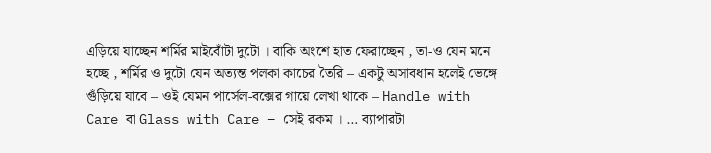এড়িয়ে যাচ্ছেন শর্মির মাইবোঁটা দুটো । বাকি অংশে হাত ফেরাচ্ছেন , তা-ও যেন মনে হচ্ছে , শর্মির ও দুটো যেন অত্যন্ত পলকা কাচের তৈরি – একটু অসাবধান হলেই ভেঙ্গে গুঁড়িয়ে যাবে – ওই যেমন পার্সেল-বক্সের গায়ে লেখা থাকে – Handle with Care বা Glass with Care – সেই রকম । … ব্যাপারটা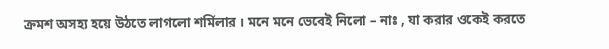ক্রমশ অসহ্য হয়ে উঠতে লাগলো শর্মিলার । মনে মনে ভেবেই নিলো – নাঃ , যা করার ওকেই করতে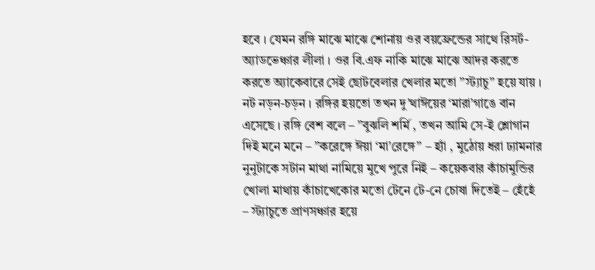হবে । যেমন রঙ্গি মাঝে মাঝে শোনায় ওর বয়ফ্রেন্ডের সাথে রিসর্ট-অ্যাডভেঞ্চার লীলা । ওর বি.এফ নাকি মাঝে মাঝে আদর করতে করতে অ্যাকেবারে সেই ছোটবেলার খেলার মতো ”স্ট্যাচু” হয়ে যায় । নট নড়ন-চড়ন । রঙ্গির হয়তো তখন দু’থাঈয়ের ‘মারা’গাঙে বান এসেছে । রঙ্গি বেশ বলে – ”বুঝলি শর্মি , তখন আমি সে-ই শ্লোগান দিই মনে মনে – ”করেঙ্গে ঈয়া ‘মা’রেঙ্গে” – হ্যাঁ , মুঠোয় ধরা ঢ্যামনার নুনুটাকে সটান মাথা নামিয়ে মুখে পুরে নিই – কয়েকবার কাঁচামুন্ডির খোলা মাথায় কাঁচাখেকোর মতো টেনে টে-নে চোষা দিতেই – হেঁহেঁ – স্ট্যাচুতে প্রাণসঞ্চার হয়ে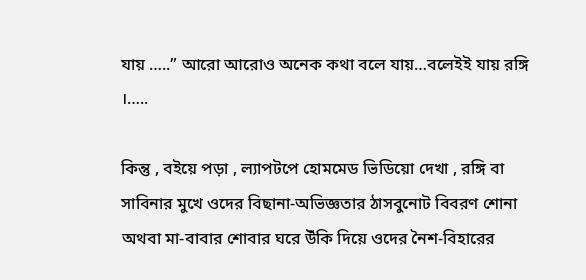যায় …..” আরো আরোও অনেক কথা বলে যায়…বলেইই যায় রঙ্গি ।…..

কিন্তু , বইয়ে পড়া , ল্যাপটপে হোমমেড ভিডিয়ো দেখা , রঙ্গি বা সাবিনার মুখে ওদের বিছানা-অভিজ্ঞতার ঠাসবুনোট বিবরণ শোনা অথবা মা-বাবার শোবার ঘরে উঁকি দিয়ে ওদের নৈশ-বিহারের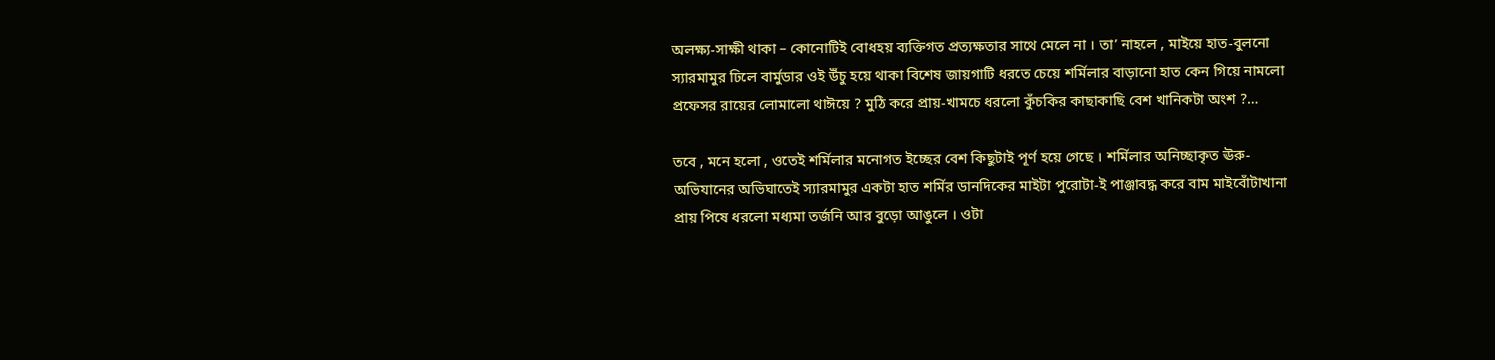অলক্ষ্য-সাক্ষী থাকা – কোনোটিই বোধহয় ব্যক্তিগত প্রত্যক্ষতার সাথে মেলে না । তা’ নাহলে , মাইয়ে হাত-বুলনো স্যারমামুর ঢিলে বার্মুডার ওই উঁচু হয়ে থাকা বিশেষ জায়গাটি ধরতে চেয়ে শর্মিলার বাড়ানো হাত কেন গিয়ে নামলো প্রফেসর রায়ের লোমালো থাঈয়ে ? মুঠি করে প্রায়-খামচে ধরলো কুঁচকির কাছাকাছি বেশ খানিকটা অংশ ?…

তবে , মনে হলো , ওতেই শর্মিলার মনোগত ইচ্ছের বেশ কিছুটাই পূর্ণ হয়ে গেছে । শর্মিলার অনিচ্ছাকৃত ঊরু-অভিযানের অভিঘাতেই স্যারমামুর একটা হাত শর্মির ডানদিকের মাইটা পুরোটা-ই পাঞ্জাবদ্ধ করে বাম মাইবোঁটাখানা প্রায় পিষে ধরলো মধ্যমা তর্জনি আর বুড়ো আঙুলে । ওটা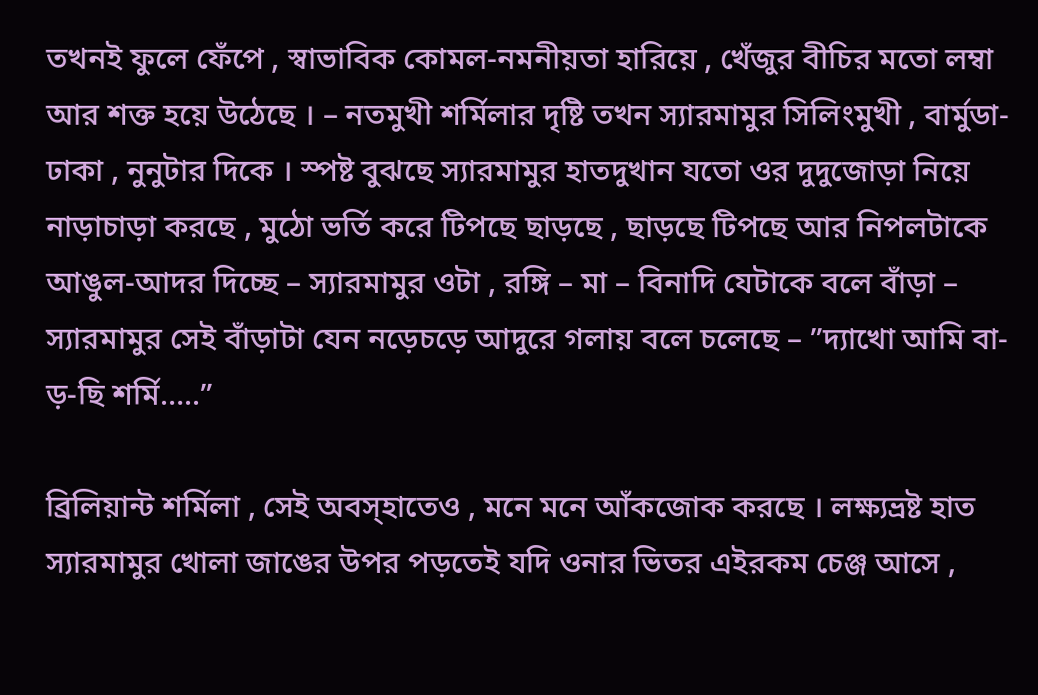তখনই ফুলে ফেঁপে , স্বাভাবিক কোমল-নমনীয়তা হারিয়ে , খেঁজুর বীচির মতো লম্বা আর শক্ত হয়ে উঠেছে । – নতমুখী শর্মিলার দৃষ্টি তখন স্যারমামুর সিলিংমুখী , বার্মুডা-ঢাকা , নুনুটার দিকে । স্পষ্ট বুঝছে স্যারমামুর হাতদুখান যতো ওর দুদুজোড়া নিয়ে নাড়াচাড়া করছে , মুঠো ভর্তি করে টিপছে ছাড়ছে , ছাড়ছে টিপছে আর নিপলটাকে আঙুল-আদর দিচ্ছে – স্যারমামুর ওটা , রঙ্গি – মা – বিনাদি যেটাকে বলে বাঁড়া – স্যারমামুর সেই বাঁড়াটা যেন নড়েচড়ে আদুরে গলায় বলে চলেছে – ”দ্যাখো আমি বা-ড়-ছি শর্মি…..”

ব্রিলিয়ান্ট শর্মিলা , সেই অবস্হাতেও , মনে মনে আঁকজোক করছে । লক্ষ্যভ্রষ্ট হাত স্যারমামুর খোলা জাঙের উপর পড়তেই যদি ওনার ভিতর এইরকম চেঞ্জ আসে ,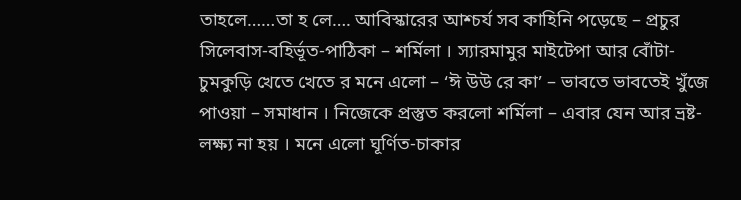তাহলে……তা হ লে…. আবিস্কারের আশ্চর্য সব কাহিনি পড়েছে – প্রচুর সিলেবাস-বহির্ভূত-পাঠিকা – শর্মিলা । স্যারমামুর মাইটেপা আর বোঁটা-চুমকুড়ি খেতে খেতে র মনে এলো – ‘ঈ উউ রে কা’ – ভাবতে ভাবতেই খুঁজে পাওয়া – সমাধান । নিজেকে প্রস্তুত করলো শর্মিলা – এবার যেন আর ভ্রষ্ট-লক্ষ্য না হয় । মনে এলো ঘূর্ণিত-চাকার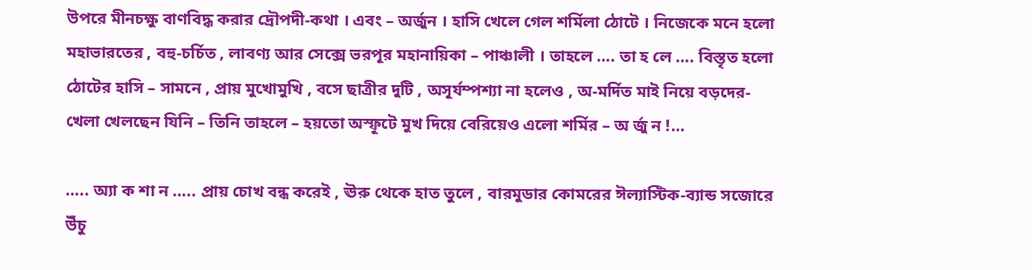উপরে মীনচক্ষু বাণবিদ্ধ করার দ্রৌপদী-কথা । এবং – অর্জুন । হাসি খেলে গেল শর্মিলা ঠোটে । নিজেকে মনে হলো মহাভারতের , বহু-চর্চিত , লাবণ্য আর সেক্সে ভরপূর মহানায়িকা – পাঞ্চালী । তাহলে …. তা হ লে …. বিস্তৃত হলো ঠোটের হাসি – সামনে , প্রায় মুখোমুখি , বসে ছাত্রীর দুটি , অসূর্যম্পশ্যা না হলেও , অ-মর্দিত মাই নিয়ে বড়দের-খেলা খেলছেন যিনি – তিনি তাহলে – হয়তো অস্ফূটে মুখ দিয়ে বেরিয়েও এলো শর্মির – অ র্জু ন !…

….. অ্যা ক শা ন ….. প্রায় চোখ বন্ধ করেই , ঊরু থেকে হাত তুলে , বারমুডার কোমরের ঈল্যাস্টিক-ব্যান্ড সজোরে উঁচু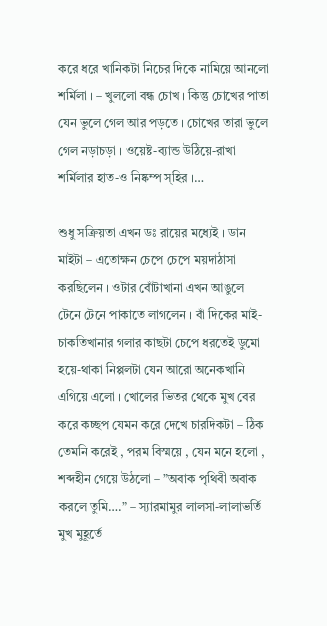করে ধরে খানিকটা নিচের দিকে নামিয়ে আনলো শর্মিলা । – খুললো বন্ধ চোখ । কিন্তু চোখের পাতা যেন ভুলে গেল আর পড়তে । চোখের তারা ভুলে গেল নড়াচড়া । ওয়েষ্ট-ব্যান্ড উঠিয়ে-রাখা শর্মিলার হাত-ও নিষ্কম্প স্হির ।…

শুধু সক্রিয়তা এখন ডঃ রায়ের মধ্যেই । ডান মাইটা – এতোক্ষন চেপে চেপে ময়দাঠাসা করছিলেন । ওটার বোঁটাখানা এখন আঙুলে টেনে টেনে পাকাতে লাগলেন । বাঁ দিকের মাই-চাকতিখানার গলার কাছটা চেপে ধরতেই ডুমো হয়ে-থাকা নিপ্পলটা যেন আরো অনেকখানি এগিয়ে এলো । খোলের ভিতর থেকে মুখ বের করে কচ্ছপ যেমন করে দেখে চারদিকটা – ঠিক তেমনি করেই , পরম বিস্ময়ে , যেন মনে হলো , শব্দহীন গেয়ে উঠলো – ”অবাক পৃথিবী অবাক করলে তুমি….” – স্যারমামুর লালসা-লালাভর্তি মুখ মুহূর্তে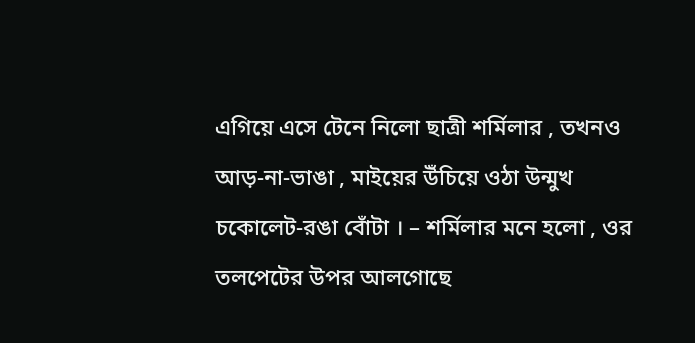এগিয়ে এসে টেনে নিলো ছাত্রী শর্মিলার , তখনও আড়-না-ভাঙা , মাইয়ের উঁচিয়ে ওঠা উন্মুখ চকোলেট-রঙা বোঁটা । – শর্মিলার মনে হলো , ওর তলপেটের উপর আলগোছে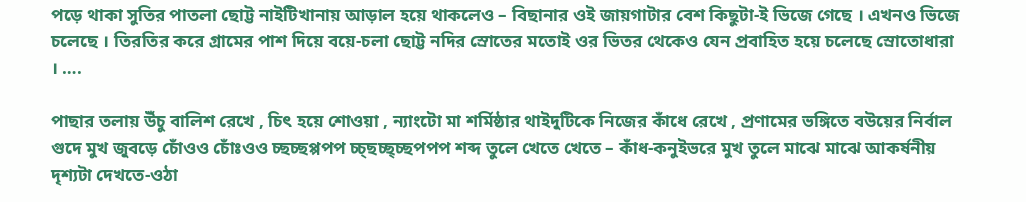পড়ে থাকা সুতির পাতলা ছোট্ট নাইটিখানায় আড়াল হয়ে থাকলেও – বিছানার ওই জায়গাটার বেশ কিছুটা-ই ভিজে গেছে । এখনও ভিজে চলেছে । তিরতির করে গ্রামের পাশ দিয়ে বয়ে-চলা ছোট্ট নদির স্রোতের মতোই ওর ভিতর থেকেও যেন প্রবাহিত হয়ে চলেছে স্রোতোধারা । ….

পাছার তলায় উঁচু বালিশ রেখে , চিৎ হয়ে শোওয়া , ন্যাংটো মা শর্মিষ্ঠার থাইদুটিকে নিজের কাঁধে রেখে , প্রণামের ভঙ্গিতে বউয়ের নির্বাল গুদে মুখ জুবড়ে চোঁওও চোঁঃওও চ্ছচ্ছপ্পপপ চ্চ্ছচ্ছ্চ্ছপপপ শব্দ তুলে খেতে খেতে – কাঁধ-কনুইভরে মুখ তুলে মাঝে মাঝে আকর্ষনীয় দৃশ্যটা দেখতে-ওঠা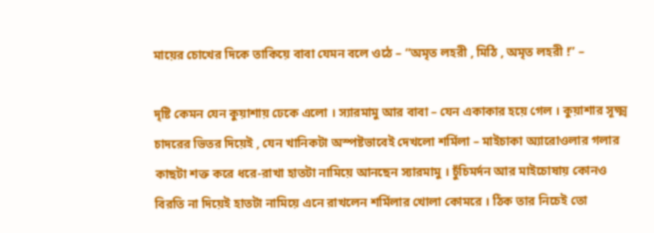মায়ের চোখের দিকে তাকিয়ে বাবা যেমন বলে ওঠে – ”অমৃত লহরী , মিঠি , অমৃত লহরী !” –

দৃষ্টি কেমন যেন কুয়াশায় ঢেকে এলো । স্যারমামু আর বাবা – যেন একাকার হয়ে গেল । কুয়াশার সূক্ষ্ম চাদরের ভিতর দিয়েই , যেন খানিকটা অস্পষ্টভাবেই দেখলো শর্মিলা – মাইচাকা অ্যারোওলার গলার কাছটা শক্ত করে ধরে-রাখা হাতটা নামিয়ে আনছেন স্যারমামু । চুঁচিমর্দন আর মাইচোষায় কোনও বিরতি না দিয়েই হাতটা নামিয়ে এনে রাখলেন শর্মিলার খোলা কোমরে । ঠিক তার নিচেই তো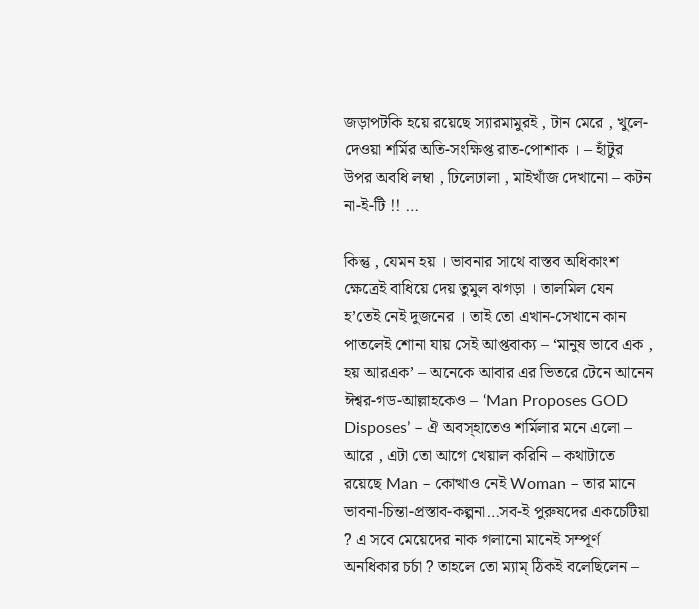জড়াপটকি হয়ে রয়েছে স্যারমামুরই , টান মেরে , খুলে-দেওয়া শর্মির অতি-সংক্ষিপ্ত রাত-পোশাক । – হাঁটুর উপর অবধি লম্বা , ঢিলেঢালা , মাইখাঁজ দেখানো – কটন না-ই-টি !! …

কিন্তু , যেমন হয় । ভাবনার সাথে বাস্তব অধিকাংশ ক্ষেত্রেই বাধিয়ে দেয় তুমুল ঝগড়া । তালমিল যেন হ’তেই নেই দুজনের । তাই তো এখান-সেখানে কান পাতলেই শোনা যায় সেই আপ্তবাক্য – ‘মানুষ ভাবে এক , হয় আরএক’ – অনেকে আবার এর ভিতরে টেনে আনেন ঈশ্বর-গড-আল্লাহকেও – ‘Man Proposes GOD Disposes’ – ঐ অবস্হাতেও শর্মিলার মনে এলো – আরে , এটা তো আগে খেয়াল করিনি – কথাটাতে রয়েছে Man – কোত্থাও নেই Woman – তার মানে ভাবনা-চিন্তা-প্রস্তাব-কল্পনা…সব-ই পুরুষদের একচেটিয়া ? এ সবে মেয়েদের নাক গলানো মানেই সম্পূর্ণ অনধিকার চর্চা ? তাহলে তো ম্যাম্ ঠিকই বলেছিলেন –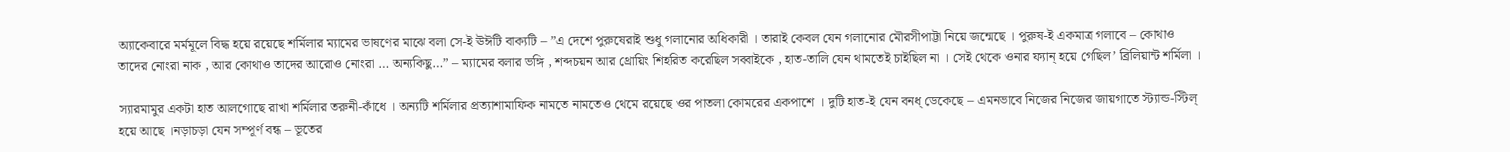অ্যাকেবারে মর্মমূলে বিদ্ধ হয়ে রয়েছে শর্মিলার ম্যামের ভাষণের মাঝে বলা সে-ই ঊঈটি বাক্যটি – ”এ দেশে পুরুষেরাই শুধু গলানোর অধিকারী । তারাই কেবল যেন গলানোর মৌরসীপাট্টা নিয়ে জন্মেছে । পুরুষ-ই একমাত্র গলাবে – কোথাও তাদের নোংরা নাক , আর কোথাও তাদের আরোও নোংরা … অন্যকিছু…” – ম্যামের বলার ভঙ্গি , শব্দচয়ন আর থ্রোয়িং শিহরিত করেছিল সব্বাইকে , হাত-তালি যেন থামতেই চাইছিল না । সেই থেকে ওনার ফ্যান্ হয়ে গেছিল’ ব্রিলিয়ান্ট শর্মিলা ।

স্যারমামুর একটা হাত আলগোছে রাখা শর্মিলার তরুনী-কাঁধে । অন্যটি শর্মিলার প্রত্যাশামাফিক নামতে নামতেও থেমে রয়েছে ওর পাতলা কোমরের একপাশে । দুটি হাত-ই যেন বনধ্ ডেকেছে – এমনভাবে নিজের নিজের জায়গাতে স্ট্যান্ড-স্টিল্ হয়ে আছে ।নড়াচড়া যেন সম্পূর্ণ বন্ধ – ভূতের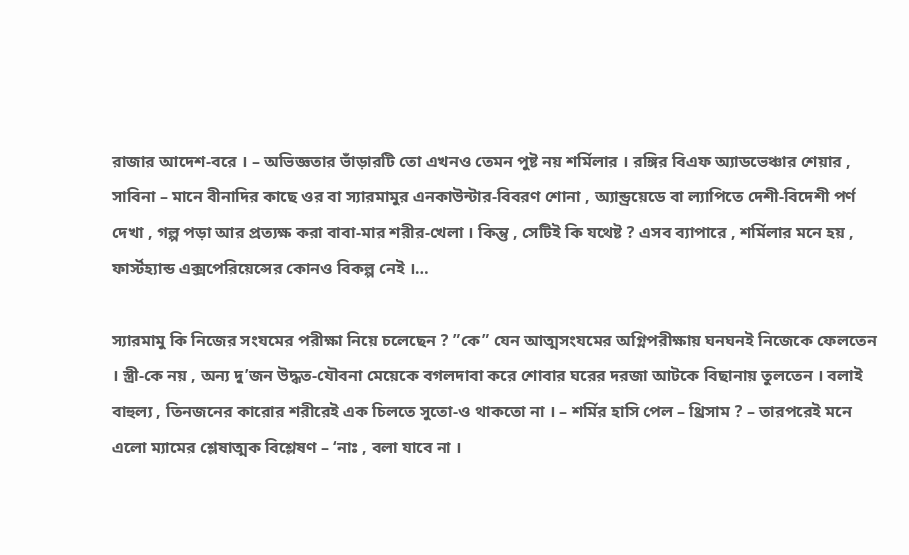রাজার আদেশ-বরে । – অভিজ্ঞতার ভাঁড়ারটি তো এখনও তেমন পুষ্ট নয় শর্মিলার । রঙ্গির বিএফ অ্যাডভেঞ্চার শেয়ার , সাবিনা – মানে বীনাদির কাছে ওর বা স্যারমামুর এনকাউন্টার-বিবরণ শোনা , অ্যান্ড্রয়েডে বা ল্যাপিতে দেশী-বিদেশী পর্ণ দেখা , গল্প পড়া আর প্রত্যক্ষ করা বাবা-মার শরীর-খেলা । কিন্তু , সেটিই কি যথেষ্ট ? এসব ব্যাপারে , শর্মিলার মনে হয় , ফার্স্টহ্যান্ড এক্সপেরিয়েন্সের কোনও বিকল্প নেই ।…

স্যারমামু কি নিজের সংযমের পরীক্ষা নিয়ে চলেছেন ? ”কে” যেন আত্মসংযমের অগ্নিপরীক্ষায় ঘনঘনই নিজেকে ফেলতেন । স্ত্রী-কে নয় , অন্য দু’জন উদ্ধত-যৌবনা মেয়েকে বগলদাবা করে শোবার ঘরের দরজা আটকে বিছানায় তুলতেন । বলাই বাহুল্য , তিনজনের কারোর শরীরেই এক চিলতে সুতো-ও থাকতো না । – শর্মির হাসি পেল – থ্রিসাম ? – তারপরেই মনে এলো ম্যামের শ্লেষাত্মক বিশ্লেষণ – ‘নাঃ , বলা যাবে না ।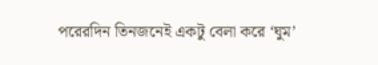পরেরদিন তিনজনেই একটু বেলা করে ‘ঘুম’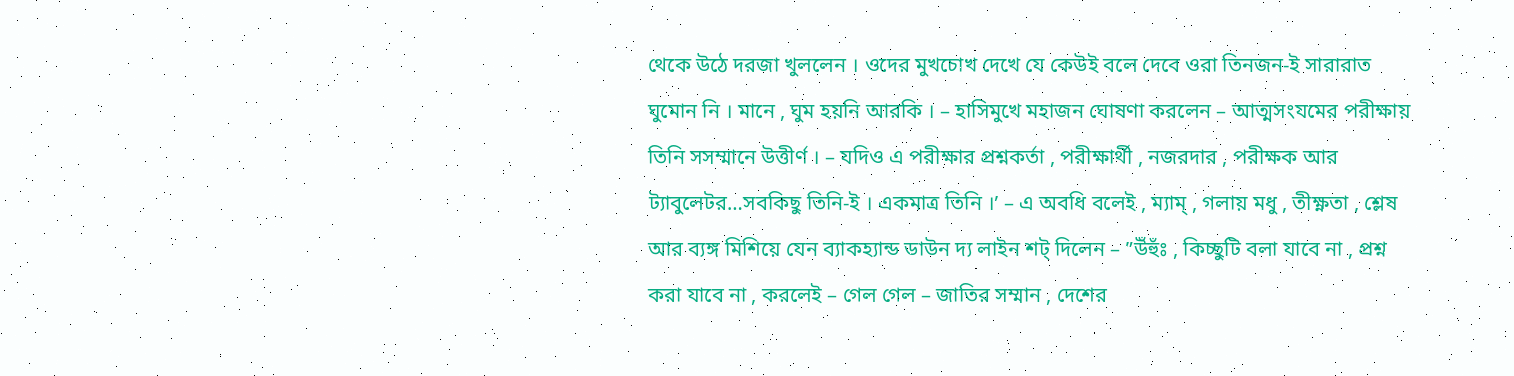থেকে উঠে দরজা খুললেন । ওদের মুখচোখ দেখে যে কেউই বলে দেবে ওরা তিনজন-ই সারারাত ঘুমোন নি । মানে , ঘুম হয়নি আরকি । – হাসিমুখে মহাজন ঘোষণা করলেন – আত্মসংযমের পরীক্ষায় তিনি সসম্মানে উত্তীর্ণ । – যদিও এ পরীক্ষার প্রশ্নকর্তা , পরীক্ষার্থী , নজরদার , পরীক্ষক আর ট্যাবুলেটর…সবকিছু তিনি-ই । একমাত্র তিনি ।’ – এ অবধি বলেই , ম্যাম্ , গলায় মধু , তীক্ষ্ণতা , শ্লেষ আর ব্যঙ্গ মিশিয়ে যেন ব্যাকহ্যান্ড ডাউন দ্য লাইন শট্ দিলেন – ”উঁহুঁঃ , কিচ্ছুটি বলা যাবে না , প্রশ্ন করা যাবে না , করলেই – গেল গেল – জাতির সম্মান , দেশের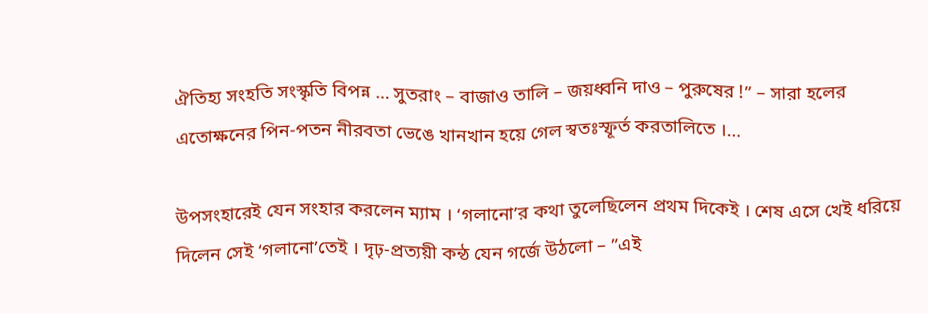ঐতিহ্য সংহতি সংস্কৃতি বিপন্ন … সুতরাং – বাজাও তালি – জয়ধ্বনি দাও – পুরুষের !” – সারা হলের এতোক্ষনের পিন-পতন নীরবতা ভেঙে খানখান হয়ে গেল স্বতঃস্ফূর্ত করতালিতে ।…

উপসংহারেই যেন সংহার করলেন ম্যাম । ‘গলানো’র কথা তুলেছিলেন প্রথম দিকেই । শেষ এসে খেই ধরিয়ে দিলেন সেই ‘গলানো’তেই । দৃঢ়-প্রত্যয়ী কন্ঠ যেন গর্জে উঠলো – ”এই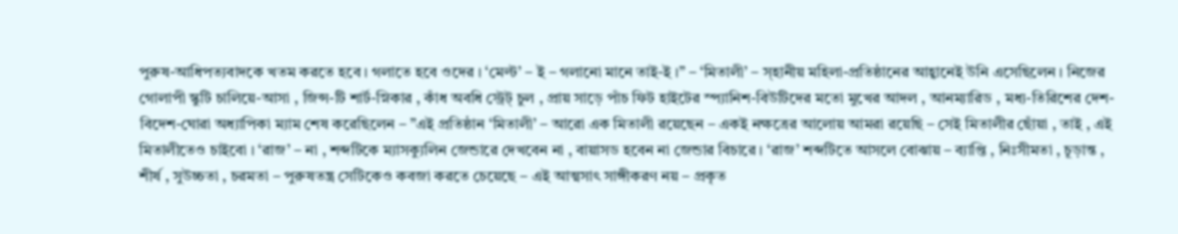পুরুষ-আধিপত্যবাদকে খতম করতে হবে । গলাতে হবে ওদের । ‘মেল্ট’ – ই – গলানো মানে তাই-ই ।” – ‘মিতালী’ – স্হানীয় মহিলা-প্রতিষ্ঠানের আহ্বানেই উনি এসেছিলেন । নিজের গোলাপী স্কুটি চালিয়ে-আসা , জিন্স-টি শার্ট-স্নিকার , কাঁধ অবধি স্ট্রেট্ চুল , প্রায় সাড়ে পাঁচ ফিট হাইটের স্প্যানিশ-বিউটিদের মতো মুখের আদল , আনম্যারিড , মধ্য-তিরিশের দেশ-বিদেশ-ঘোরা অধ্যাপিকা ম্যাম শেষ করেছিলেন – ”এই প্রতিষ্ঠান ‘মিতালী’ – আরো এক মিতালী রয়েছেন – একই নক্ষত্রের আলোয় আমরা রয়েছি – সেই মিতালীর ছোঁয়া , তাই , এই মিতালীতেও চাইবো । ‘রাজ’ – না , শব্দটিকে ম্যাসক্যুলিন জেন্ডারে দেখবেন না , বায়াসড হবেন না জেন্ডার বিচারে । ‘রাজ’ শব্দটিতে আসলে বোঝায় – ব্যাপ্তি , নিঃসীমতা , চূড়ান্ত , শীর্ষ , সুউচ্চতা , চরমতা – পুরুষতন্ত্র সেটিকেও কবজা করতে চেয়েছে – এই আত্মসাৎ সাঙ্গীকরণ নয় – প্রকৃত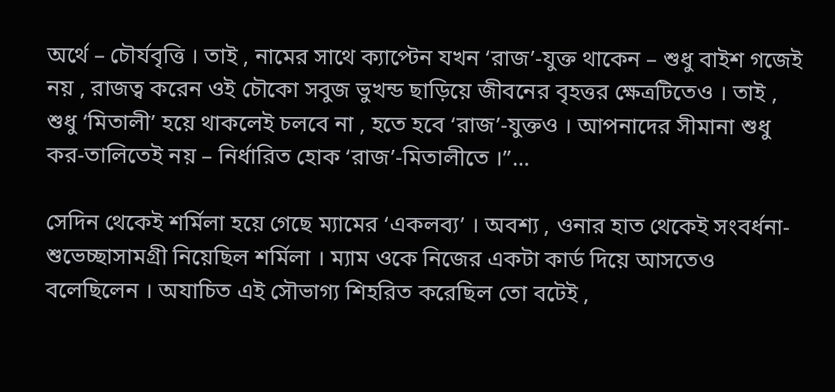অর্থে – চৌর্যবৃত্তি । তাই , নামের সাথে ক্যাপ্টেন যখন ‘রাজ’-যুক্ত থাকেন – শুধু বাইশ গজেই নয় , রাজত্ব করেন ওই চৌকো সবুজ ভুখন্ড ছাড়িয়ে জীবনের বৃহত্তর ক্ষেত্রটিতেও । তাই , শুধু ‘মিতালী’ হয়ে থাকলেই চলবে না , হতে হবে ‘রাজ’-যুক্তও । আপনাদের সীমানা শুধু কর-তালিতেই নয় – নির্ধারিত হোক ‘রাজ’-মিতালীতে ।”…

সেদিন থেকেই শর্মিলা হয়ে গেছে ম্যামের ‘একলব্য’ । অবশ্য , ওনার হাত থেকেই সংবর্ধনা-শুভেচ্ছাসামগ্রী নিয়েছিল শর্মিলা । ম্যাম ওকে নিজের একটা কার্ড দিয়ে আসতেও বলেছিলেন । অযাচিত এই সৌভাগ্য শিহরিত করেছিল তো বটেই ,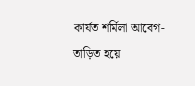কার্যত শর্মিলা আবেগ-তাড়িত হয়ে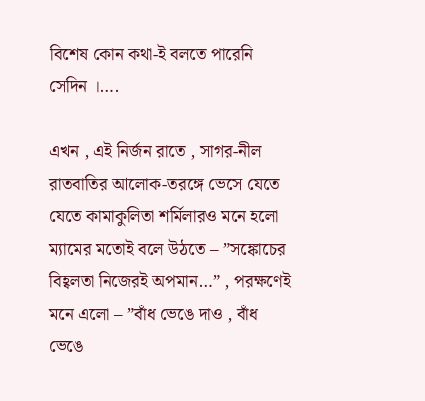বিশেষ কোন কথা-ই বলতে পারেনি সেদিন ।….

এখন , এই নির্জন রাতে , সাগর-নীল রাতবাতির আলোক-তরঙ্গে ভেসে যেতে যেতে কামাকুলিতা শর্মিলারও মনে হলো ম্যামের মতোই বলে উঠতে – ”সঙ্কোচের বিহ্বলতা নিজেরই অপমান…” , পরক্ষণেই মনে এলো – ”বাঁধ ভেঙে দাও , বাঁধ ভেঙে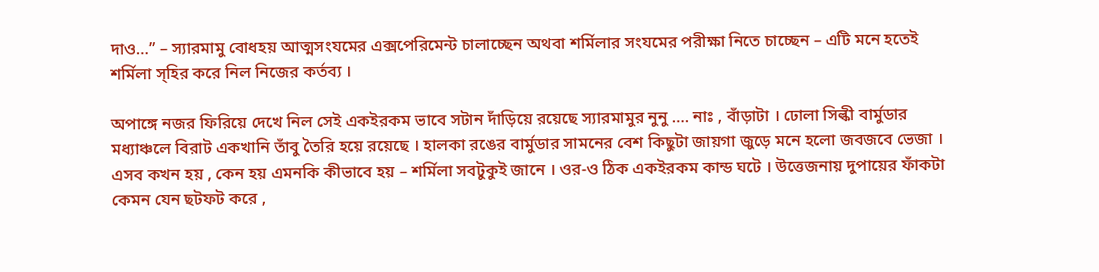দাও…” – স্যারমামু বোধহয় আত্মসংযমের এক্সপেরিমেন্ট চালাচ্ছেন অথবা শর্মিলার সংযমের পরীক্ষা নিতে চাচ্ছেন – এটি মনে হতেই শর্মিলা স্হির করে নিল নিজের কর্তব্য ।

অপাঙ্গে নজর ফিরিয়ে দেখে নিল সেই একইরকম ভাবে সটান দাঁড়িয়ে রয়েছে স্যারমামুর নুনু …. নাঃ , বাঁড়াটা । ঢোলা সিল্কী বার্মুডার মধ্যাঞ্চলে বিরাট একখানি তাঁবু তৈরি হয়ে রয়েছে । হালকা রঙের বার্মুডার সামনের বেশ কিছুটা জায়গা জুড়ে মনে হলো জবজবে ভেজা । এসব কখন হয় , কেন হয় এমনকি কীভাবে হয় – শর্মিলা সবটুকুই জানে । ওর-ও ঠিক একইরকম কান্ড ঘটে । উত্তেজনায় দুপায়ের ফাঁকটা কেমন যেন ছটফট করে ,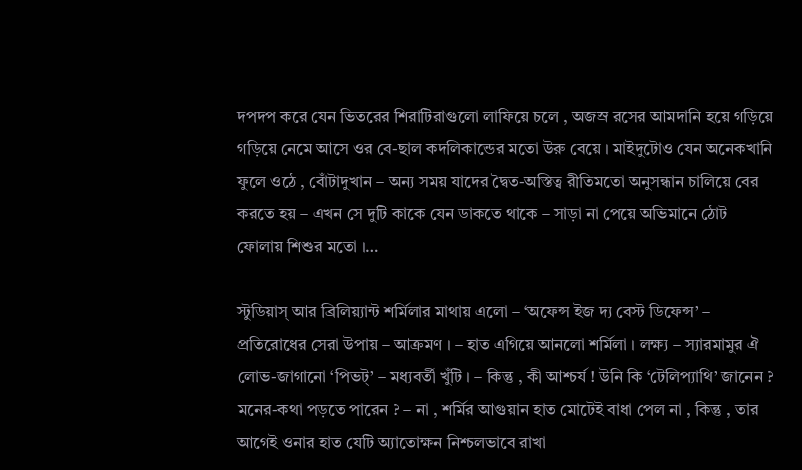দপদপ করে যেন ভিতরের শিরাটিরাগুলো লাফিয়ে চলে , অজস্র রসের আমদানি হয়ে গড়িয়ে গড়িয়ে নেমে আসে ওর বে-ছাল কদলিকান্ডের মতো উরু বেয়ে । মাইদুটোও যেন অনেকখানি ফুলে ওঠে , বোঁটাদুখান – অন্য সময় যাদের দ্বৈত-অস্তিত্ব রীতিমতো অনুসন্ধান চালিয়ে বের করতে হয় – এখন সে দুটি কাকে যেন ডাকতে থাকে – সাড়া না পেয়ে অভিমানে ঠোট ফোলায় শিশুর মতো ।…

স্টুডিয়াস্ আর ব্রিলিয়্যান্ট শর্মিলার মাথায় এলো – ‘অফেন্স ইজ দ্য বেস্ট ডিফেন্স’ – প্রতিরোধের সেরা উপায় – আক্রমণ । – হাত এগিয়ে আনলো শর্মিলা । লক্ষ্য – স্যারমামুর ঐ লোভ-জাগানো ‘পিভট্’ – মধ্যবর্তী খুঁটি । – কিন্তু , কী আশ্চর্য ! উনি কি ‘টেলিপ্যাথি’ জানেন ? মনের-কথা পড়তে পারেন ? – না , শর্মির আগুয়ান হাত মোটেই বাধা পেল না , কিন্তু , তার আগেই ওনার হাত যেটি অ্যাতোক্ষন নিশ্চলভাবে রাখা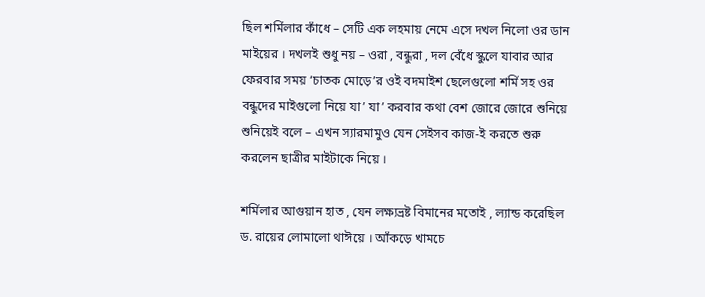ছিল শর্মিলার কাঁধে – সেটি এক লহমায় নেমে এসে দখল নিলো ওর ডান মাইয়ের । দখলই শুধু নয় – ওরা , বন্ধুরা , দল বেঁধে স্কুলে যাবার আর ফেরবার সময় ‘চাতক মোড়ে’র ওই বদমাইশ ছেলেগুলো শর্মি সহ ওর বন্ধুদের মাইগুলো নিয়ে যা’ যা’ করবার কথা বেশ জোরে জোরে শুনিয়ে শুনিয়েই বলে – এখন স্যারমামুও যেন সেইসব কাজ-ই করতে শুরু করলেন ছাত্রীর মাইটাকে নিয়ে ।

শর্মিলার আগুয়ান হাত , যেন লক্ষ্যভ্রষ্ট বিমানের মতোই , ল্যান্ড করেছিল ড. রায়ের লোমালো থাঈয়ে । আঁকড়ে খামচে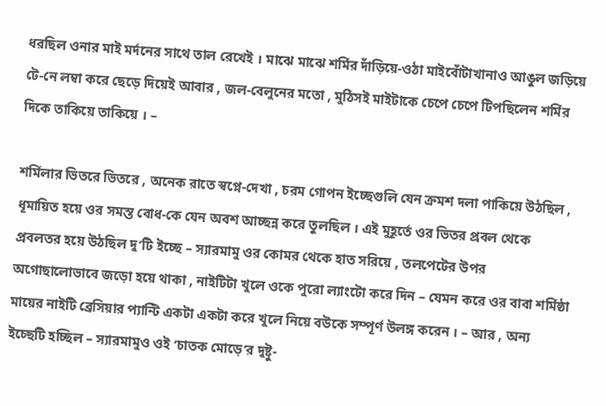ধরছিল ওনার মাই মর্দনের সাথে তাল রেখেই । মাঝে মাঝে শর্মির দাঁড়িয়ে-ওঠা মাইবোঁটাখানাও আঙুল জড়িয়ে টে-নে লম্বা করে ছেড়ে দিয়েই আবার , জল-বেলুনের মতো , মুঠিসই মাইটাকে চেপে চেপে টিপছিলেন শর্মির দিকে তাকিয়ে তাকিয়ে । –

শর্মিলার ভিতরে ভিতরে , অনেক রাতে স্বপ্নে-দেখা , চরম গোপন ইচ্ছেগুলি যেন ক্রমশ দলা পাকিয়ে উঠছিল , ধূমায়িত হয়ে ওর সমস্ত বোধ-কে যেন অবশ আচ্ছন্ন করে তুলছিল । এই মুহূর্তে ওর ভিতর প্রবল থেকে প্রবলতর হয়ে উঠছিল দু’টি ইচ্ছে – স্যারমামু ওর কোমর থেকে হাত সরিয়ে , তলপেটের উপর অগোছালোভাবে জড়ো হয়ে থাকা , নাইটিটা খুলে ওকে পুরো ল্যাংটো করে দিন – যেমন করে ওর বাবা শর্মিষ্ঠা মায়ের নাইটি ব্রেসিয়ার প্যান্টি একটা একটা করে খুলে নিয়ে বউকে সম্পূর্ণ উলঙ্গ করেন । – আর , অন্য ইচ্ছেটি হচ্ছিল – স্যারমামুও ওই ‘চাতক মোড়ে’র দুষ্টু-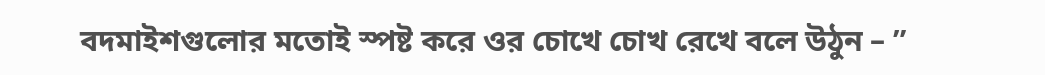বদমাইশগুলোর মতোই স্পষ্ট করে ওর চোখে চোখ রেখে বলে উঠুন – ”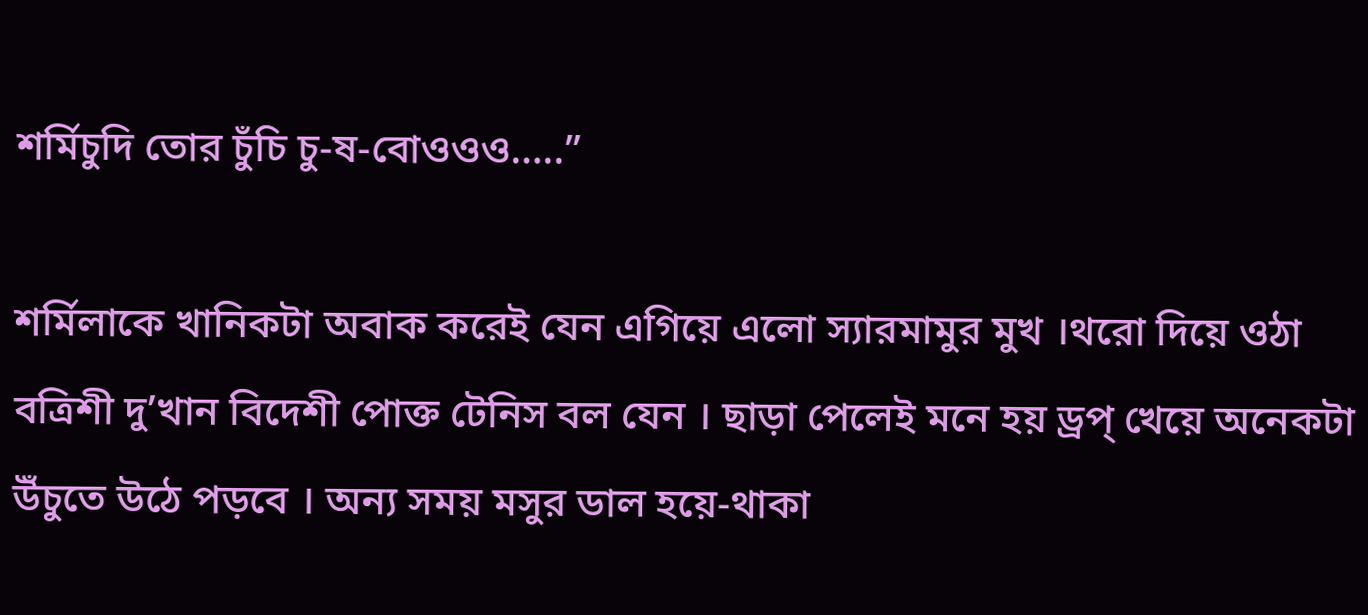শর্মিচুদি তোর চুঁচি চু-ষ-বোওওও…..”

শর্মিলাকে খানিকটা অবাক করেই যেন এগিয়ে এলো স্যারমামুর মুখ ।থরো দিয়ে ওঠা বত্রিশী দু’খান বিদেশী পোক্ত টেনিস বল যেন । ছাড়া পেলেই মনে হয় ড্রপ্ খেয়ে অনেকটা উঁচুতে উঠে পড়বে । অন্য সময় মসুর ডাল হয়ে-থাকা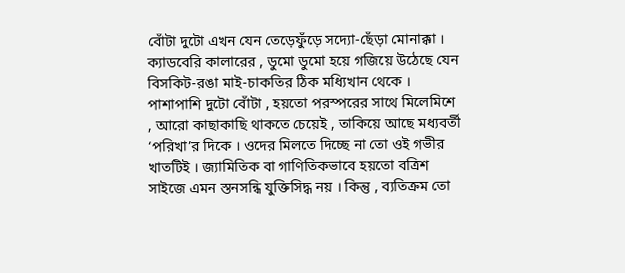বোঁটা দুটো এখন যেন তেড়েফুঁড়ে সদ্যো-ছেঁড়া মোনাক্কা । ক্যাডবেরি কালারের , ডুমো ডুমো হয়ে গজিয়ে উঠেছে যেন বিসকিট-রঙা মাই-চাকতির ঠিক মধ্যিখান থেকে । পাশাপাশি দুটো বোঁটা , হয়তো পরস্পরের সাথে মিলেমিশে , আরো কাছাকাছি থাকতে চেয়েই , তাকিয়ে আছে মধ্যবর্তী ‘পরিখা’র দিকে । ওদের মিলতে দিচ্ছে না তো ওই গভীর খাতটিই । জ্যামিতিক বা গাণিতিকভাবে হয়তো বত্রিশ সাইজে এমন স্তনসন্ধি যুক্তিসিদ্ধ নয় । কিন্তু , ব্যতিক্রম তো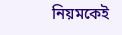নিয়মকেই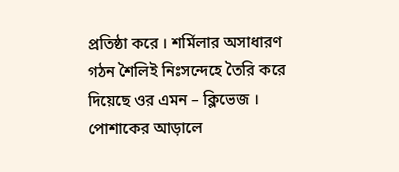প্রতিষ্ঠা করে । শর্মিলার অসাধারণ গঠন শৈলিই নিঃসন্দেহে তৈরি করে দিয়েছে ওর এমন – ক্লিভেজ । পোশাকের আড়ালে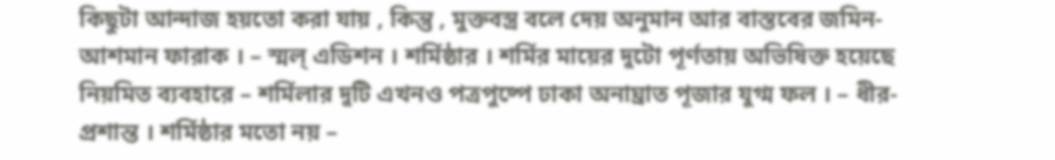কিছুটা আন্দাজ হয়তো করা যায় , কিন্তু , মুক্তবস্ত্র বলে দেয় অনুমান আর বাস্তবের জমিন-আশমান ফারাক । – স্মল্ এডিশন । শর্মিষ্ঠার । শর্মির মায়ের দুটো পূর্ণতায় অভিষিক্ত হয়েছে নিয়মিত ব্যবহারে – শর্মিলার দুটি এখনও পত্রপুষ্পে ঢাকা অনাঘ্রাত পূজার যুগ্ম ফল । – ধীর-প্রশান্ত । শর্মিষ্ঠার মতো নয় –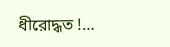ধীরোদ্ধত !…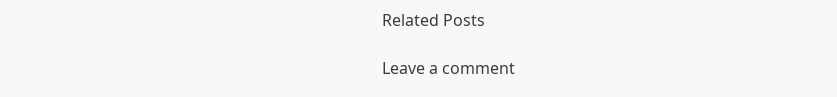Related Posts

Leave a comment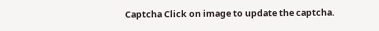Captcha Click on image to update the captcha.